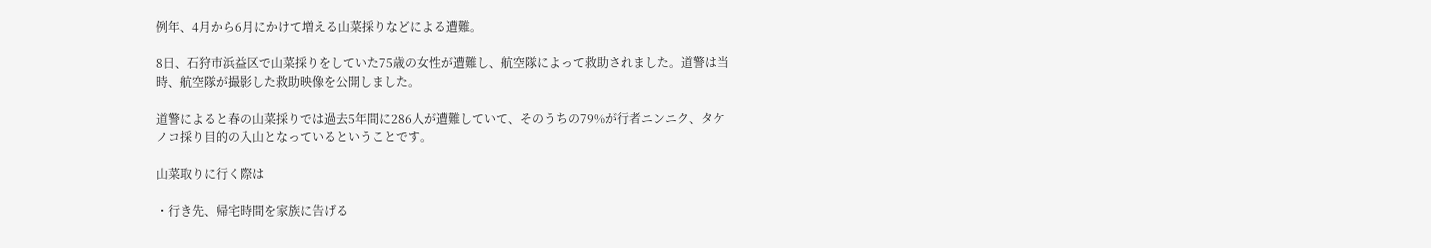例年、4月から6月にかけて増える山菜採りなどによる遭難。

8日、石狩市浜益区で山菜採りをしていた75歳の女性が遭難し、航空隊によって救助されました。道警は当時、航空隊が撮影した救助映像を公開しました。

道警によると春の山菜採りでは過去5年間に286人が遭難していて、そのうちの79%が行者ニンニク、タケノコ採り目的の入山となっているということです。

山菜取りに行く際は

・行き先、帰宅時間を家族に告げる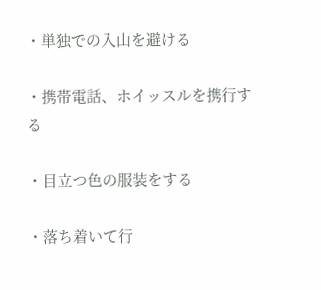・単独での入山を避ける

・携帯電話、ホイッスルを携行する

・目立つ色の服装をする

・落ち着いて行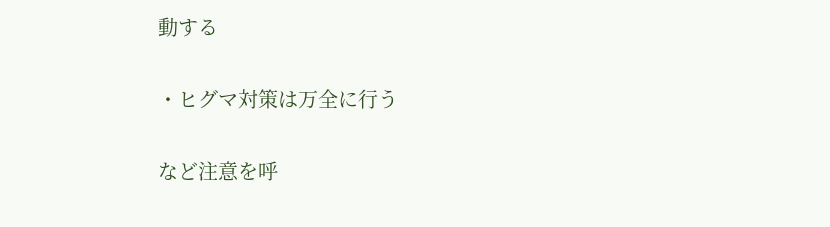動する

・ヒグマ対策は万全に行う

など注意を呼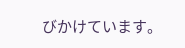びかけています。